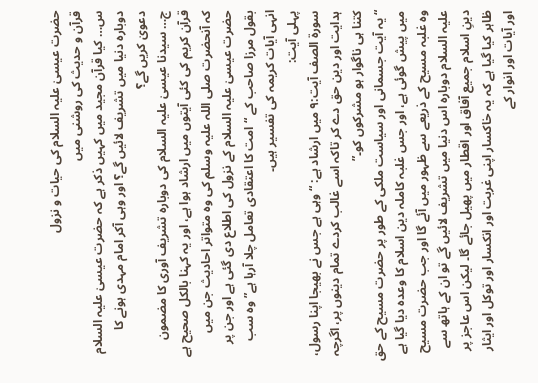حضرت عیسیٰ علیہ السلام کی حیات و نزول
قرآن و حدیث کی روشنی میں
س… کیا قرآن مجید میں کہیں ذکر ہے کہ حضرت عیسیٰ علیہ السلام دوبارہ دنیا میں تشریف لائیں گے؟ اور وہی آکر امام مہدی ہونے کا دعویٰ کریں گے؟
ج… سیدنا عیسیٰ علیہ السلام کی دوبارہ تشریف آوری کا مضمون قرآن کریم کی کئی آیتوں میں ارشاد ہوا ہے، اور یہ کہنا بالکل صحیح ہے کہ آنحضرت صلی اللہ علیہ وسلم کی وہ متواتر احادیث جن میں حضرت عیسیٰ علیہ السلام کے نزول کی اطلاع دی گئی ہے اور جن پر بقول مرزا صاحب کے “امت کا اعتقادی تعامل چلا آرہا ہے” وہ سب انہی آیات کریمہ کی تفسیر ہیں۔
پہلی آیت:
سورة الصف آیت:۹ میں ارشاد ہے: “وہی ہے جس نے بھیجا اپنا رسول، ہدایت اور دین حق دے کر تاکہ اسے غالب کردے تمام دینوں پر، اگرچہ کتنا ہی ناگوار ہو مشرکوں کو۔”
“یہ آیت جسمانی اور سیاست ملکی کے طور پر حضرت مسیح کے حق میں پیش گوئی ہے، اور جس غلبہ کاملہ دین اسلام کا وعدہ دیا گیا ہے وہ غلبہ مسیح کے ذریعے سے ظہور میں آئے گا اور جب حضرت مسیح علیہ السلام دوبارہ اس دنیا میں تشریف لائیں گے تو ان کے ہاتھ سے دینِ اسلام جمیع آفاق اور اقطار میں پھیل جائے گا۔ لیکن اس عاجز پر ظاہر کیا گیا ہے کہ یہ خاکسار اپنی غربت اور انکسار اور توکل اور ایثار اور آیات اور انوار کے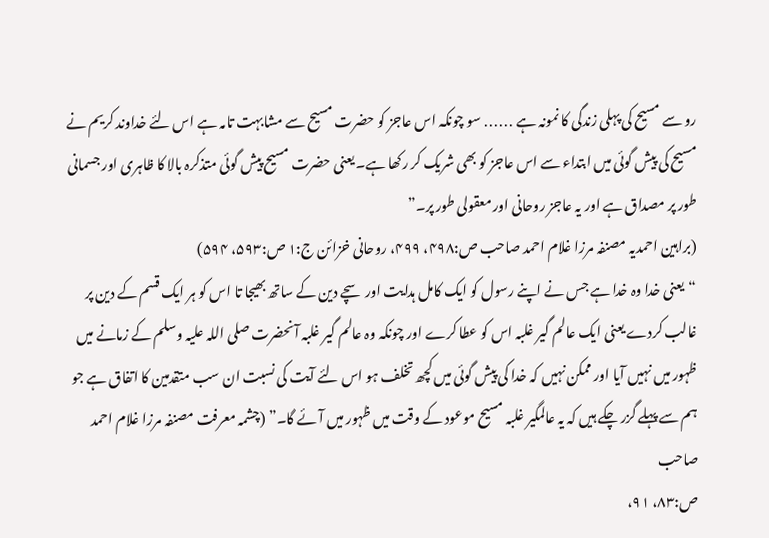رو سے مسیح کی پہلی زندگی کا نمونہ ہے ․․․․․․ سو چونکہ اس عاجز کو حضرت مسیح سے مشابہت تامہ ہے اس لئے خداوند کریم نے مسیح کی پیش گوئی میں ابتداء سے اس عاجز کو بھی شریک کر رکھا ہے۔ یعنی حضرت مسیح پیش گوئی متذکرہ بالا کا ظاہری اور جسمانی طور پر مصداق ہے اور یہ عاجز روحانی اور معقولی طور پر۔”
(براہین احمدیہ مصنفہ مرزا غلام احمد صاحب ص:۴۹۸، ۴۹۹، روحانی خزائن ج:۱ ص:۵۹۳، ۵۹۴)
“یعنی خدا وہ خدا ہے جس نے اپنے رسول کو ایک کامل ہدایت اور سچے دین کے ساتھ بھیجا تا اس کو ہر ایک قسم کے دین پر غالب کردے یعنی ایک عالم گیر غلبہ اس کو عطا کرے اور چونکہ وہ عالم گیر غلبہ آنحضرت صلی اللہ علیہ وسلم کے زمانے میں ظہور میں نہیں آیا اور ممکن نہیں کہ خدا کی پیش گوئی میں کچھ تخلف ہو اس لئے آیت کی نسبت ان سب متقدمین کا اتفاق ہے جو ہم سے پہلے گزر چکے ہیں کہ یہ عالمگیر غلبہ مسیح موعود کے وقت میں ظہور میں آئے گا۔” (چشمہ معرفت مصنفہ مرزا غلام احمد صاحب
ص:۸۳، ۹۱،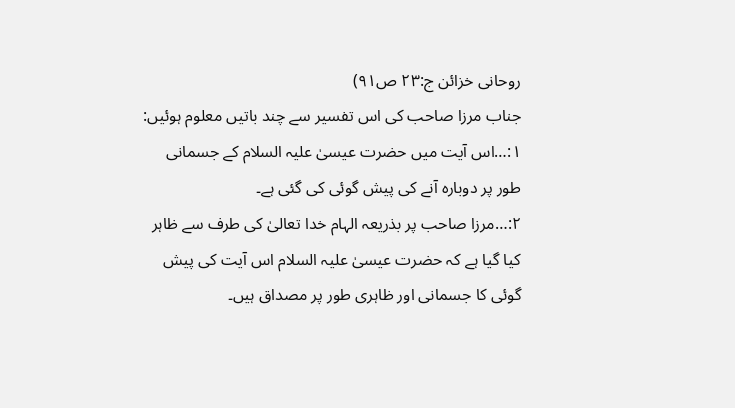روحانی خزائن ج:۲۳ ص۹۱)
جناب مرزا صاحب کی اس تفسیر سے چند باتیں معلوم ہوئیں:
۱:…اس آیت میں حضرت عیسیٰ علیہ السلام کے جسمانی طور پر دوبارہ آنے کی پیش گوئی کی گئی ہے۔
۲:…مرزا صاحب پر بذریعہ الہام خدا تعالیٰ کی طرف سے ظاہر کیا گیا ہے کہ حضرت عیسیٰ علیہ السلام اس آیت کی پیش گوئی کا جسمانی اور ظاہری طور پر مصداق ہیں۔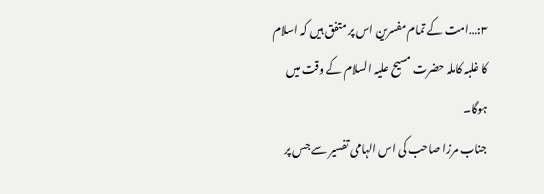۳:…امت کے تمام مفسرین اس پر متفق ہیں کہ اسلام کا غلبہ کاملہ حضرت مسیح علیہ السلام کے وقت میں ہوگا۔
جناب مرزا صاحب کی اس الہامی تفسیر سے جس پر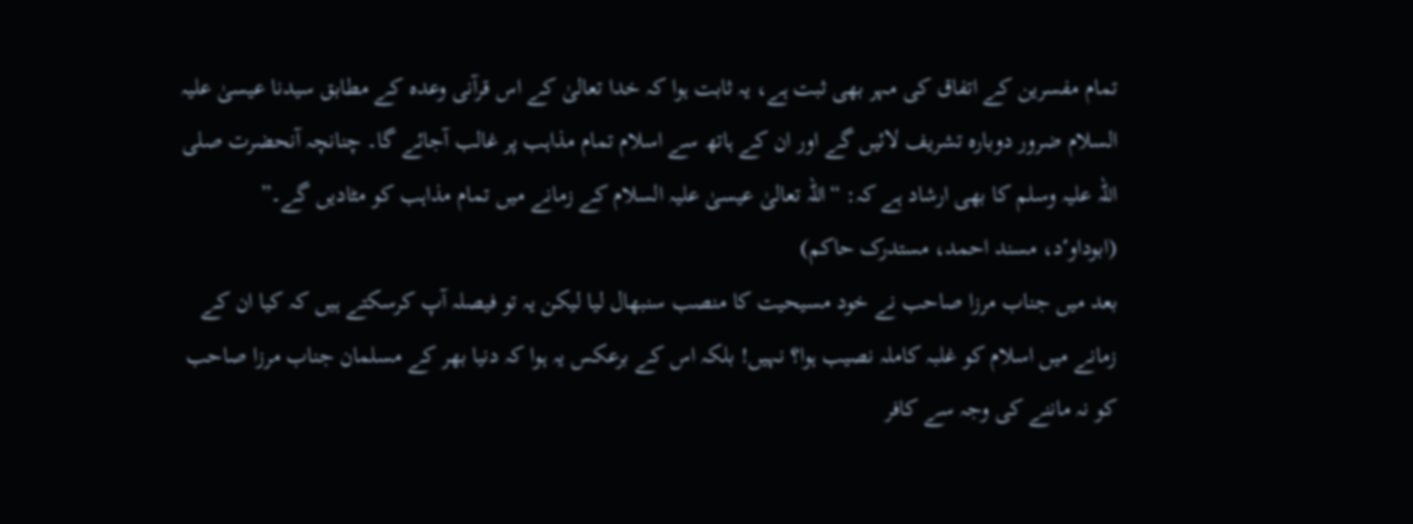تمام مفسرین کے اتفاق کی مہر بھی ثبت ہے، یہ ثابت ہوا کہ خدا تعالیٰ کے اس قرآنی وعدہ کے مطابق سیدنا عیسیٰ علیہ السلام ضرور دوبارہ تشریف لائیں گے اور ان کے ہاتھ سے اسلام تمام مذاہب پر غالب آجائے گا۔ چنانچہ آنحضرت صلی اللہ علیہ وسلم کا بھی ارشاد ہے کہ: “اللہ تعالیٰ عیسیٰ علیہ السلام کے زمانے میں تمام مذاہب کو مٹادیں گے۔”
(ابوداوٴد، مسند احمد، مستدرک حاکم)
بعد میں جناب مرزا صاحب نے خود مسیحیت کا منصب سنبھال لیا لیکن یہ تو فیصلہ آپ کرسکتے ہیں کہ کیا ان کے زمانے میں اسلام کو غلبہ کاملہ نصیب ہوا؟ نہیں! بلکہ اس کے برعکس یہ ہوا کہ دنیا بھر کے مسلمان جناب مرزا صاحب کو نہ ماننے کی وجہ سے کافر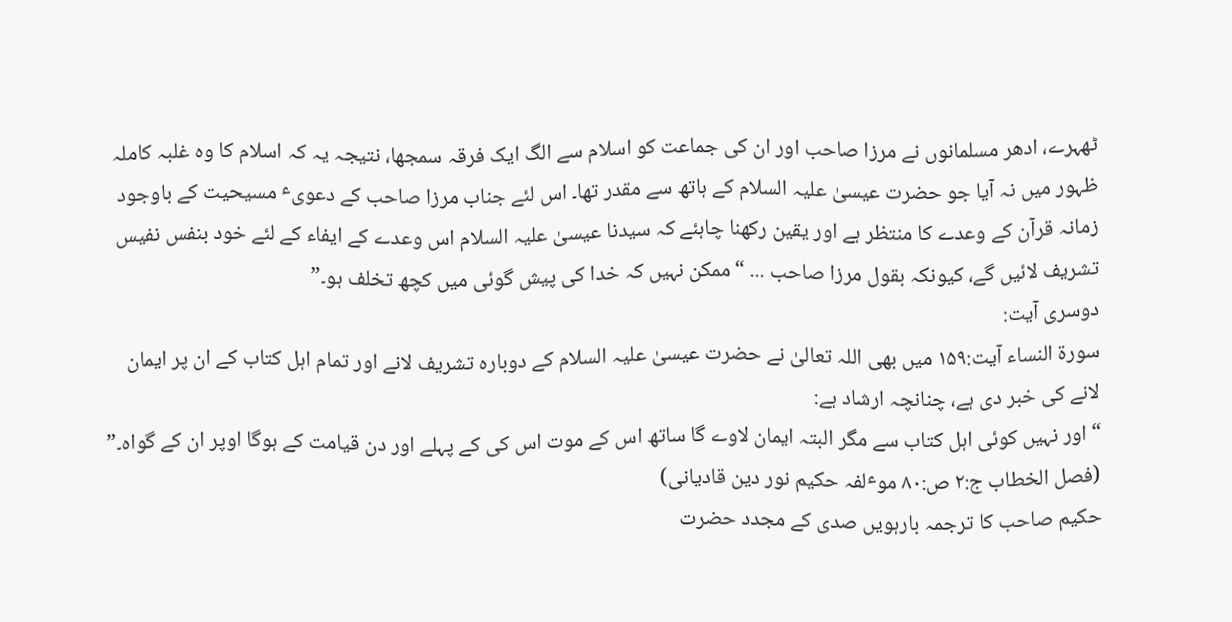ٹھہرے، ادھر مسلمانوں نے مرزا صاحب اور ان کی جماعت کو اسلام سے الگ ایک فرقہ سمجھا، نتیجہ یہ کہ اسلام کا وہ غلبہ کاملہ ظہور میں نہ آیا جو حضرت عیسیٰ علیہ السلام کے ہاتھ سے مقدر تھا۔ اس لئے جناب مرزا صاحب کے دعویٴ مسیحیت کے باوجود زمانہ قرآن کے وعدے کا منتظر ہے اور یقین رکھنا چاہئے کہ سیدنا عیسیٰ علیہ السلام اس وعدے کے ایفاء کے لئے خود بنفس نفیس تشریف لائیں گے، کیونکہ بقول مرزا صاحب ․․․ “ممکن نہیں کہ خدا کی پیش گوئی میں کچھ تخلف ہو۔”
دوسری آیت:
سورة النساء آیت:۱۵۹ میں بھی اللہ تعالیٰ نے حضرت عیسیٰ علیہ السلام کے دوبارہ تشریف لانے اور تمام اہل کتاب کے ان پر ایمان لانے کی خبر دی ہے، چنانچہ ارشاد ہے:
“اور نہیں کوئی اہل کتاب سے مگر البتہ ایمان لاوے گا ساتھ اس کے موت اس کی کے پہلے اور دن قیامت کے ہوگا اوپر ان کے گواہ۔”
(فصل الخطاب ج:۲ ص:۸۰ موٴلفہ حکیم نور دین قادیانی)
حکیم صاحب کا ترجمہ بارہویں صدی کے مجدد حضرت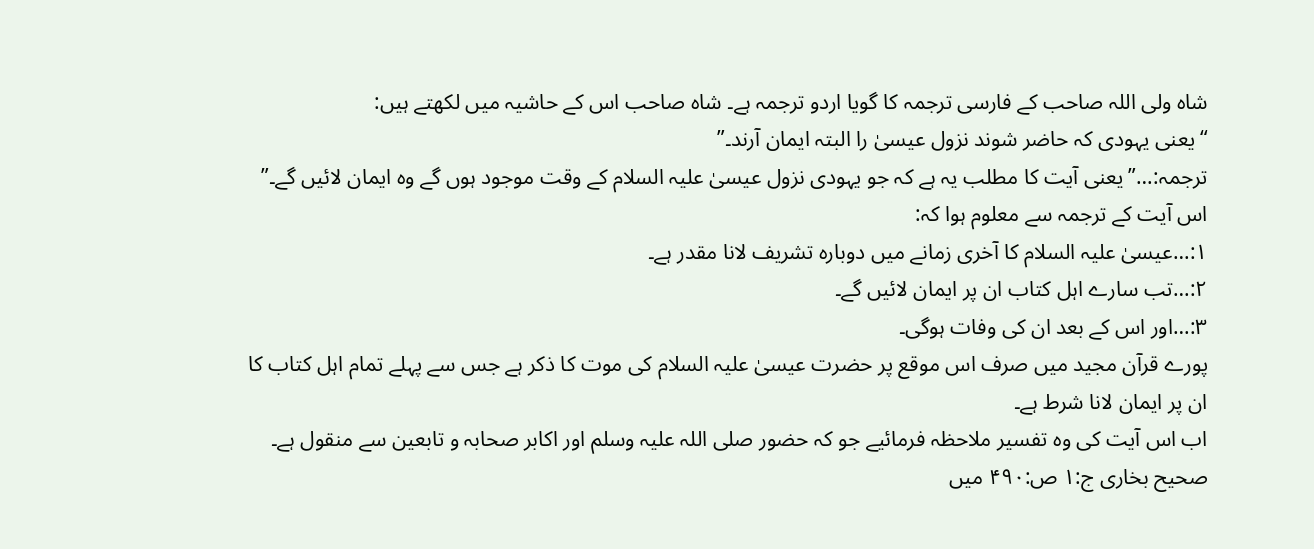شاہ ولی اللہ صاحب کے فارسی ترجمہ کا گویا اردو ترجمہ ہے۔ شاہ صاحب اس کے حاشیہ میں لکھتے ہیں:
“یعنی یہودی کہ حاضر شوند نزول عیسیٰ را البتہ ایمان آرند۔”
ترجمہ:…”یعنی آیت کا مطلب یہ ہے کہ جو یہودی نزول عیسیٰ علیہ السلام کے وقت موجود ہوں گے وہ ایمان لائیں گے۔”
اس آیت کے ترجمہ سے معلوم ہوا کہ:
۱:…عیسیٰ علیہ السلام کا آخری زمانے میں دوبارہ تشریف لانا مقدر ہے۔
۲:…تب سارے اہل کتاب ان پر ایمان لائیں گے۔
۳:…اور اس کے بعد ان کی وفات ہوگی۔
پورے قرآن مجید میں صرف اس موقع پر حضرت عیسیٰ علیہ السلام کی موت کا ذکر ہے جس سے پہلے تمام اہل کتاب کا ان پر ایمان لانا شرط ہے۔
اب اس آیت کی وہ تفسیر ملاحظہ فرمائیے جو کہ حضور صلی اللہ علیہ وسلم اور اکابر صحابہ و تابعین سے منقول ہے۔
صحیح بخاری ج:۱ ص:۴۹۰ میں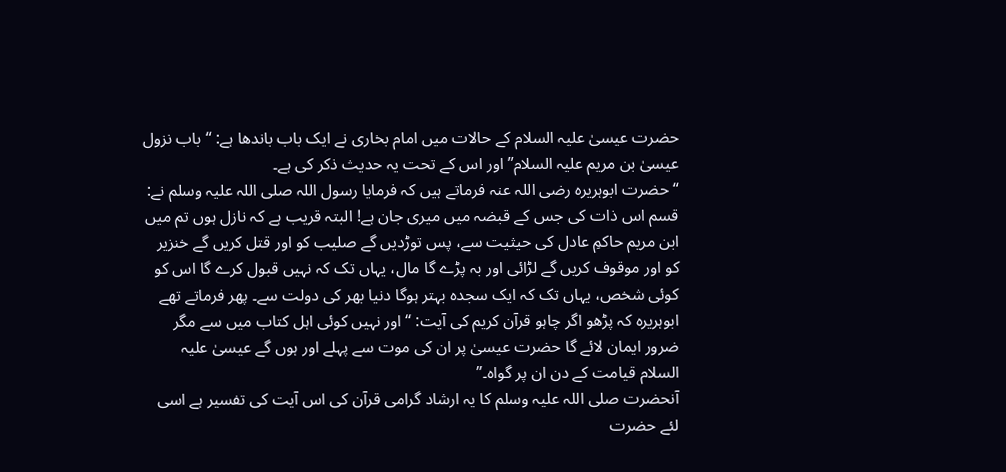حضرت عیسیٰ علیہ السلام کے حالات میں امام بخاری نے ایک باب باندھا ہے: “باب نزول عیسیٰ بن مریم علیہ السلام” اور اس کے تحت یہ حدیث ذکر کی ہے۔
“حضرت ابوہریرہ رضی اللہ عنہ فرماتے ہیں کہ فرمایا رسول اللہ صلی اللہ علیہ وسلم نے: قسم اس ذات کی جس کے قبضہ میں میری جان ہے! البتہ قریب ہے کہ نازل ہوں تم میں ابن مریم حاکمِ عادل کی حیثیت سے، پس توڑدیں گے صلیب کو اور قتل کریں گے خنزیر کو اور موقوف کریں گے لڑائی اور بہ پڑے گا مال، یہاں تک کہ نہیں قبول کرے گا اس کو کوئی شخص، یہاں تک کہ ایک سجدہ بہتر ہوگا دنیا بھر کی دولت سے۔ پھر فرماتے تھے ابوہریرہ کہ پڑھو اگر چاہو قرآن کریم کی آیت: “اور نہیں کوئی اہل کتاب میں سے مگر ضرور ایمان لائے گا حضرت عیسیٰ پر ان کی موت سے پہلے اور ہوں گے عیسیٰ علیہ السلام قیامت کے دن ان پر گواہ۔”
آنحضرت صلی اللہ علیہ وسلم کا یہ ارشاد گرامی قرآن کی اس آیت کی تفسیر ہے اسی لئے حضرت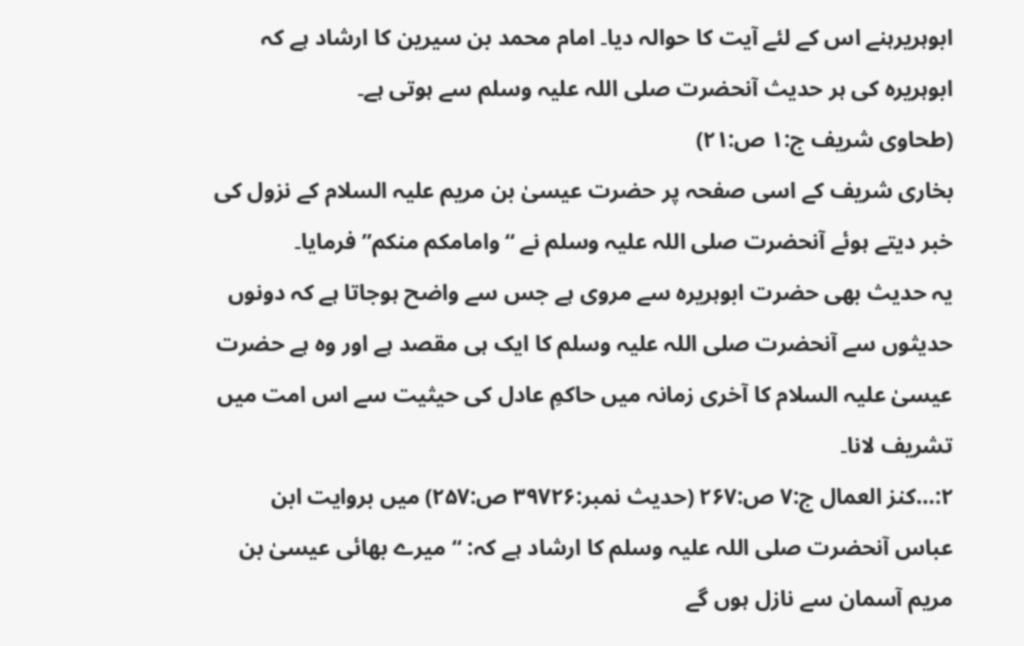ابوہریرہنے اس کے لئے آیت کا حوالہ دیا۔ امام محمد بن سیرین کا ارشاد ہے کہ ابوہریرہ کی ہر حدیث آنحضرت صلی اللہ علیہ وسلم سے ہوتی ہے۔
(طحاوی شریف ج:۱ ص:۲۱)
بخاری شریف کے اسی صفحہ پر حضرت عیسیٰ بن مریم علیہ السلام کے نزول کی خبر دیتے ہوئے آنحضرت صلی اللہ علیہ وسلم نے “وامامکم منکم” فرمایا۔
یہ حدیث بھی حضرت ابوہریرہ سے مروی ہے جس سے واضح ہوجاتا ہے کہ دونوں حدیثوں سے آنحضرت صلی اللہ علیہ وسلم کا ایک ہی مقصد ہے اور وہ ہے حضرت عیسیٰ علیہ السلام کا آخری زمانہ میں حاکمِ عادل کی حیثیت سے اس امت میں تشریف لانا۔
۲:…کنز العمال ج:۷ ص:۲۶۷ (حدیث نمبر:۳۹۷۲۶ ص:۲۵۷) میں بروایت ابن عباس آنحضرت صلی اللہ علیہ وسلم کا ارشاد ہے کہ: “میرے بھائی عیسیٰ بن مریم آسمان سے نازل ہوں گے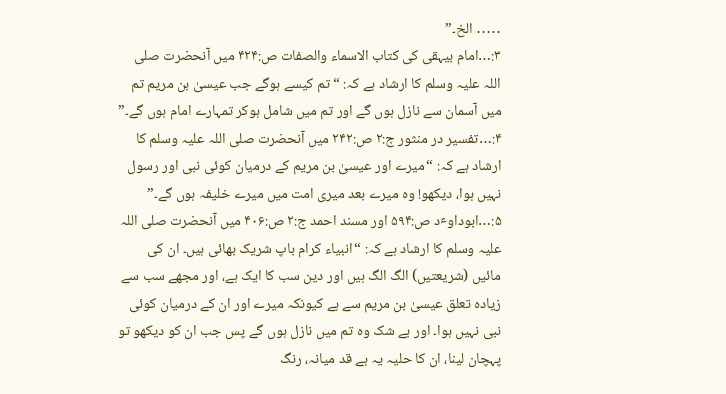․․․․․ الخ۔”
۳:…امام بیہقی کی کتاب الاسماء والصفات ص:۴۲۴ میں آنحضرت صلی اللہ علیہ وسلم کا ارشاد ہے کہ: “تم کیسے ہوگے جب عیسیٰ بن مریم تم میں آسمان سے نازل ہوں گے اور تم میں شامل ہوکر تمہارے امام ہوں گے۔”
۴:…تفسیر در منثور ج:۲ ص:۲۴۲ میں آنحضرت صلی اللہ علیہ وسلم کا ارشاد ہے کہ: “میرے اور عیسیٰ بن مریم کے درمیان کوئی نبی اور رسول نہیں ہوا، دیکھو! وہ میرے بعد میری امت میں میرے خلیفہ ہوں گے۔”
۵:…ابوداوٴد ص:۵۹۴ اور مسند احمد ج:۲ ص:۴۰۶ میں آنحضرت صلی اللہ علیہ وسلم کا ارشاد ہے کہ: “انبیاء کرام باپ شریک بھائی ہیں۔ ان کی مائیں (شریعتیں) الگ الگ ہیں اور دین سب کا ایک ہے، اور مجھے سب سے زیادہ تعلق عیسیٰ بن مریم سے ہے کیونکہ میرے اور ان کے درمیان کوئی نبی نہیں ہوا۔ اور بے شک وہ تم میں نازل ہوں گے پس جب ان کو دیکھو تو پہچان لینا، ان کا حلیہ یہ ہے قد میانہ، رنگ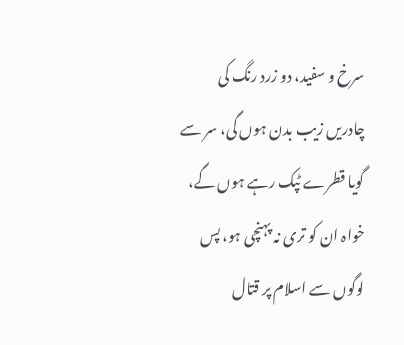سرخ و سفید، دو زرد رنگ کی چادریں زیب بدن ہوں گی، سر سے گویا قطرے ٹپک رہے ہوں گے، خواہ ان کو تری نہ پہنچی ہو، پس لوگوں سے اسلام پر قتال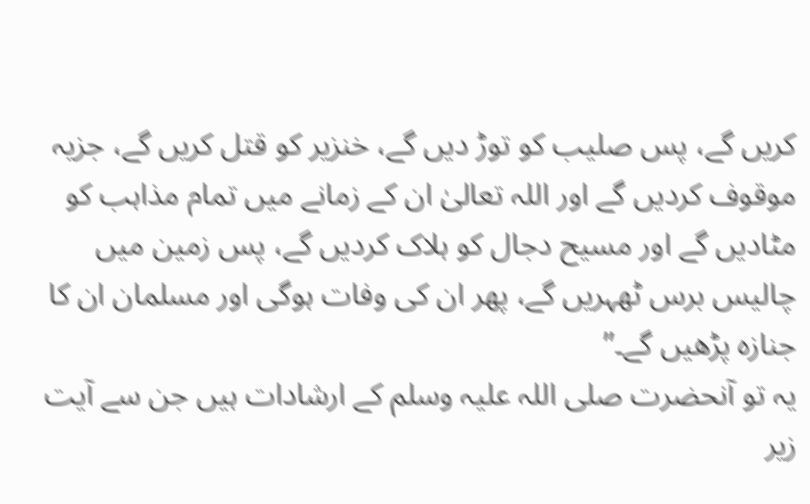کریں گے، پس صلیب کو توڑ دیں گے، خنزیر کو قتل کریں گے، جزیہ موقوف کردیں گے اور اللہ تعالیٰ ان کے زمانے میں تمام مذاہب کو مٹادیں گے اور مسیح دجال کو ہلاک کردیں گے، پس زمین میں چالیس برس ٹھہریں گے، پھر ان کی وفات ہوگی اور مسلمان ان کا جنازہ پڑھیں گے۔”
یہ تو آنحضرت صلی اللہ علیہ وسلم کے ارشادات ہیں جن سے آیت زیر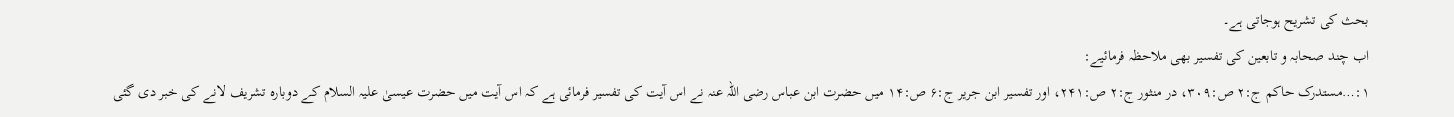بحث کی تشریح ہوجاتی ہے۔
اب چند صحابہ و تابعین کی تفسیر بھی ملاحظہ فرمائیے:
۱:…مستدرک حاکم ج:۲ ص:۳۰۹، در منثور ج:۲ ص:۲۴۱، اور تفسیر ابن جریر ج:۶ ص:۱۴ میں حضرت ابن عباس رضی اللہ عنہ نے اس آیت کی تفسیر فرمائی ہے کہ اس آیت میں حضرت عیسیٰ علیہ السلام کے دوبارہ تشریف لانے کی خبر دی گئی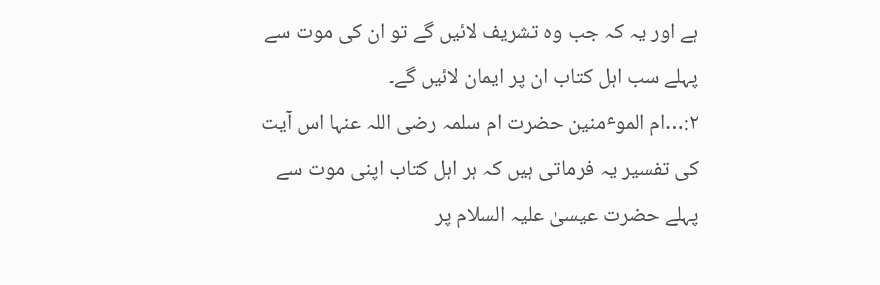ہے اور یہ کہ جب وہ تشریف لائیں گے تو ان کی موت سے پہلے سب اہل کتاب ان پر ایمان لائیں گے۔
۲:…ام الموٴمنین حضرت ام سلمہ رضی اللہ عنہا اس آیت کی تفسیر یہ فرماتی ہیں کہ ہر اہل کتاب اپنی موت سے پہلے حضرت عیسیٰ علیہ السلام پر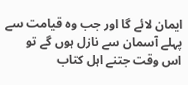ایمان لائے گا اور جب وہ قیامت سے پہلے آسمان سے نازل ہوں گے تو اس وقت جتنے اہل کتاب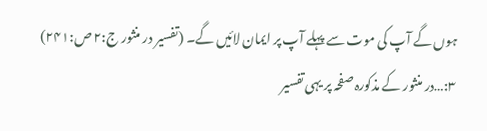ہوں گے آپ کی موت سے پہلے آپ پر ایمان لائیں گے۔ (تفسیر در منثور ج:۲ ص:۲۴۱)
۳:…در منثور کے مذکورہ صفحہ پر یہی تفسیر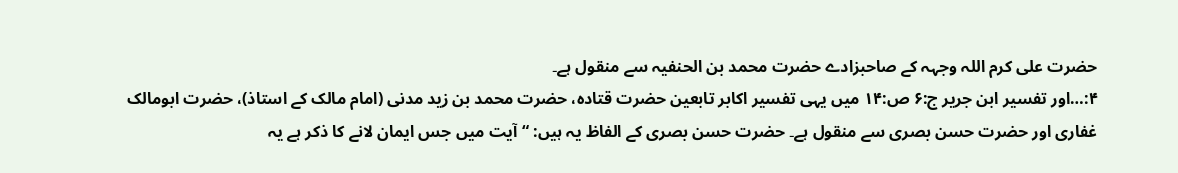حضرت علی کرم اللہ وجہہ کے صاحبزادے حضرت محمد بن الحنفیہ سے منقول ہے۔
۴:…اور تفسیر ابن جریر ج:۶ ص:۱۴ میں یہی تفسیر اکابر تابعین حضرت قتادہ، حضرت محمد بن زید مدنی (امام مالک کے استاذ)، حضرت ابومالک غفاری اور حضرت حسن بصری سے منقول ہے۔ حضرت حسن بصری کے الفاظ یہ ہیں: “آیت میں جس ایمان لانے کا ذکر ہے یہ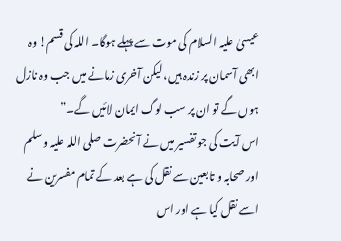عیسیٰ علیہ السلام کی موت سے پہلے ہوگا۔ اللہ کی قسم! وہ ابھی آسمان پر زندہ ہیں، لیکن آخری زمانے میں جب وہ نازل ہوں گے تو ان پر سب لوگ ایمان لائیں گے۔”
اس آیت کی جو تفسیر میں نے آنحضرت صلی اللہ علیہ وسلم اور صحابہ و تابعین سے نقل کی ہے بعد کے تمام مفسرین نے اسے نقل کیا ہے اور اس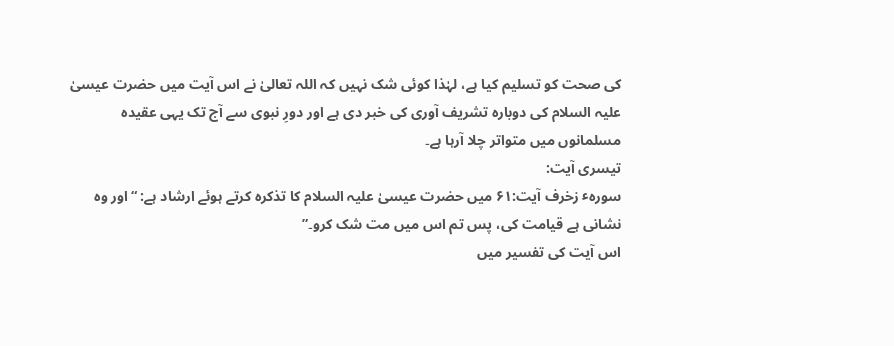کی صحت کو تسلیم کیا ہے، لہٰذا کوئی شک نہیں کہ اللہ تعالیٰ نے اس آیت میں حضرت عیسیٰ علیہ السلام کی دوبارہ تشریف آوری کی خبر دی ہے اور دورِ نبوی سے آج تک یہی عقیدہ مسلمانوں میں متواتر چلا آرہا ہے۔
تیسری آیت:
سورہٴ زخرف آیت:۶۱ میں حضرت عیسیٰ علیہ السلام کا تذکرہ کرتے ہوئے ارشاد ہے: “اور وہ نشانی ہے قیامت کی، پس تم اس میں مت شک کرو۔”
اس آیت کی تفسیر میں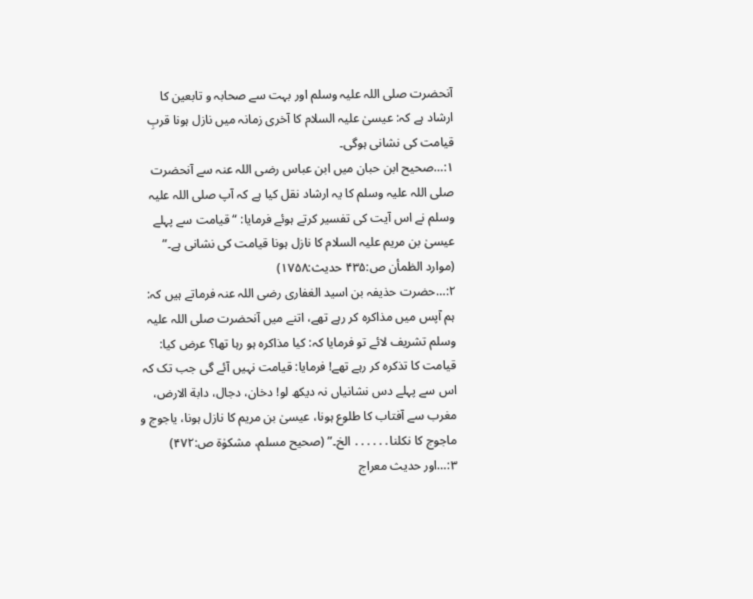آنحضرت صلی اللہ علیہ وسلم اور بہت سے صحابہ و تابعین کا ارشاد ہے کہ: عیسیٰ علیہ السلام کا آخری زمانہ میں نازل ہونا قربِ قیامت کی نشانی ہوگی۔
۱:…صحیح ابن حبان میں ابن عباس رضی اللہ عنہ سے آنحضرت صلی اللہ علیہ وسلم کا یہ ارشاد نقل کیا ہے کہ آپ صلی اللہ علیہ وسلم نے اس آیت کی تفسیر کرتے ہوئے فرمایا: “قیامت سے پہلے عیسیٰ بن مریم علیہ السلام کا نازل ہونا قیامت کی نشانی ہے۔”
(موارد الظمأن ص:۴۳۵ حدیث:۱۷۵۸)
۲:…حضرت حذیفہ بن اسید الغفاری رضی اللہ عنہ فرماتے ہیں کہ: ہم آپس میں مذاکرہ کر رہے تھے، اتنے میں آنحضرت صلی اللہ علیہ وسلم تشریف لائے تو فرمایا کہ: کیا مذاکرہ ہو رہا تھا؟ عرض کیا: قیامت کا تذکرہ کر رہے تھے! فرمایا: قیامت نہیں آئے گی جب تک کہ اس سے پہلے دس نشانیاں نہ دیکھ لو! دخان، دجال، دابة الارض، مغرب سے آفتاب کا طلوع ہونا، عیسیٰ بن مریم کا نازل ہونا، یاجوج و ماجوج کا نکلنا․․․․․․ الخ۔” (صحیح مسلم، مشکوٰة ص:۴۷۲)
۳:…اور حدیث معراج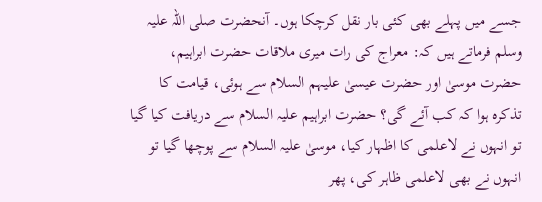جسے میں پہلے بھی کئی بار نقل کرچکا ہوں۔ آنحضرت صلی اللہ علیہ وسلم فرماتے ہیں کہ: معراج کی رات میری ملاقات حضرت ابراہیم، حضرت موسیٰ اور حضرت عیسیٰ علیہم السلام سے ہوئی، قیامت کا تذکرہ ہوا کہ کب آئے گی؟ حضرت ابراہیم علیہ السلام سے دریافت کیا گیا تو انہوں نے لاعلمی کا اظہار کیا، موسیٰ علیہ السلام سے پوچھا گیا تو انہوں نے بھی لاعلمی ظاہر کی، پھر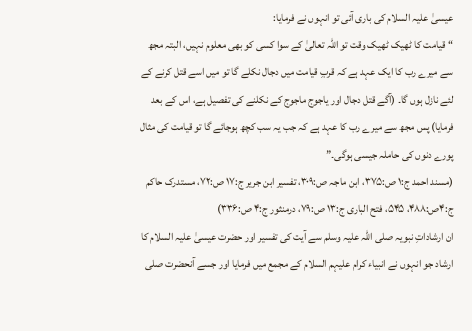عیسیٰ علیہ السلام کی باری آئی تو انہوں نے فرمایا:
“قیامت کا ٹھیک ٹھیک وقت تو اللہ تعالیٰ کے سوا کسی کو بھی معلوم نہیں، البتہ مجھ سے میرے رب کا ایک عہد ہے کہ قربِ قیامت میں دجال نکلے گا تو میں اسے قتل کرنے کے لئے نازل ہوں گا۔ (آگے قتل دجال اور یاجوج ماجوج کے نکلنے کی تفصیل ہے، اس کے بعد فرمایا) پس مجھ سے میرے رب کا عہد ہے کہ جب یہ سب کچھ ہوجائے گا تو قیامت کی مثال پورے دنوں کی حاملہ جیسی ہوگی۔”
(مسند احمد ج:۱ ص:۳۷۵، ابن ماجہ ص:۳۰۹، تفسیر ابن جریر ج:۱۷ ص:۷۲، مستدرک حاکم ج:۴ص:۴۸۸، ۵۴۵، فتح الباری ج:۱۳ ص:۷۹، درمنثور ج:۴ ص:۳۳۶)
ان ارشاداتِ نبویہ صلی اللہ علیہ وسلم سے آیت کی تفسیر اور حضرت عیسیٰ علیہ السلام کا ارشاد جو انہوں نے انبیاء کرام علیہم السلام کے مجمع میں فرمایا اور جسے آنحضرت صلی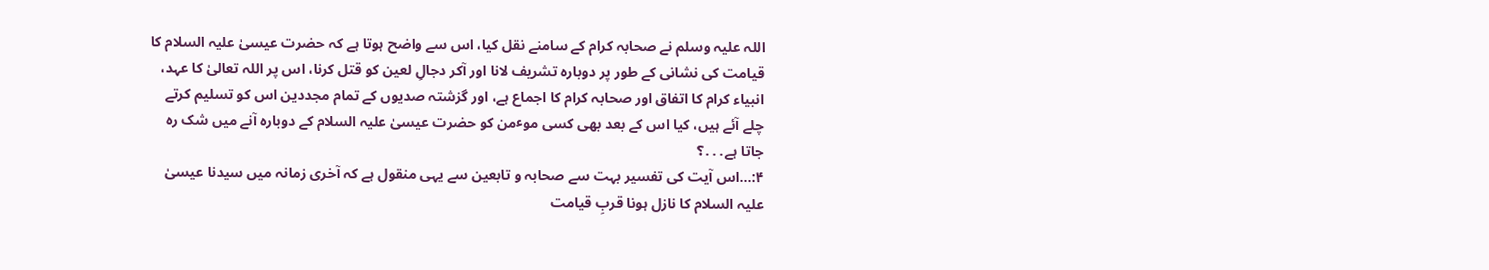اللہ علیہ وسلم نے صحابہ کرام کے سامنے نقل کیا، اس سے واضح ہوتا ہے کہ حضرت عیسیٰ علیہ السلام کا قیامت کی نشانی کے طور پر دوبارہ تشریف لانا اور آکر دجالِ لعین کو قتل کرنا، اس پر اللہ تعالیٰ کا عہد، انبیاء کرام کا اتفاق اور صحابہ کرام کا اجماع ہے، اور گزشتہ صدیوں کے تمام مجددین اس کو تسلیم کرتے چلے آئے ہیں، کیا اس کے بعد بھی کسی موٴمن کو حضرت عیسیٰ علیہ السلام کے دوبارہ آنے میں شک رہ جاتا ہے․․․؟
۴:…اس آیت کی تفسیر بہت سے صحابہ و تابعین سے یہی منقول ہے کہ آخری زمانہ میں سیدنا عیسیٰ علیہ السلام کا نازل ہونا قربِ قیامت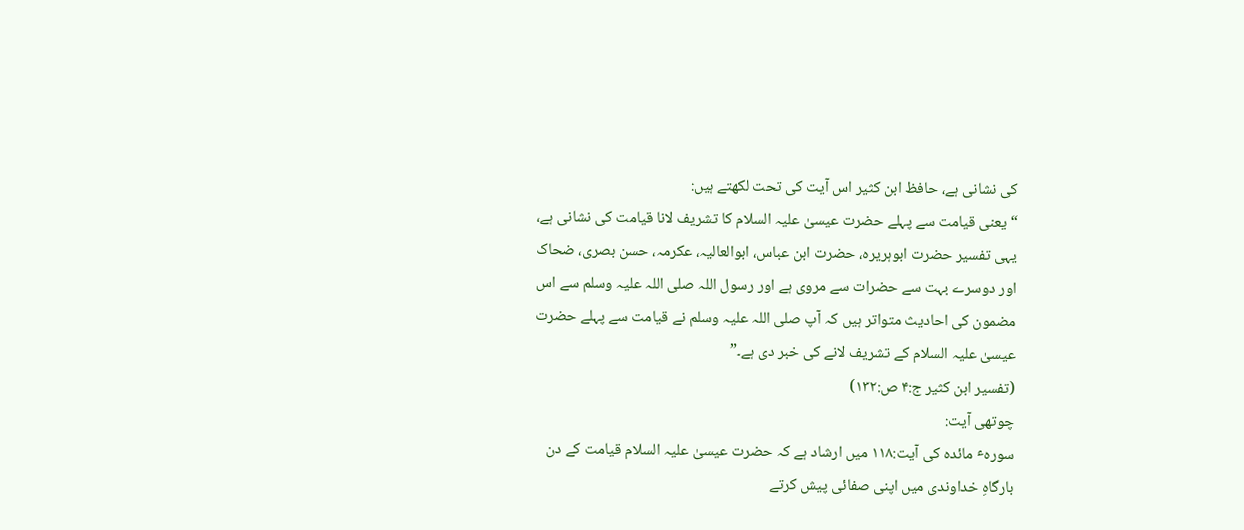کی نشانی ہے، حافظ ابن کثیر اس آیت کی تحت لکھتے ہیں:
“یعنی قیامت سے پہلے حضرت عیسیٰ علیہ السلام کا تشریف لانا قیامت کی نشانی ہے، یہی تفسیر حضرت ابوہریرہ، حضرت ابن عباس، ابوالعالیہ، عکرمہ، حسن بصری، ضحاک اور دوسرے بہت سے حضرات سے مروی ہے اور رسول اللہ صلی اللہ علیہ وسلم سے اس مضمون کی احادیث متواتر ہیں کہ آپ صلی اللہ علیہ وسلم نے قیامت سے پہلے حضرت عیسیٰ علیہ السلام کے تشریف لانے کی خبر دی ہے۔”
(تفسیر ابن کثیر ج:۴ ص:۱۳۲)
چوتھی آیت:
سورہٴ مائدہ کی آیت:۱۱۸ میں ارشاد ہے کہ حضرت عیسیٰ علیہ السلام قیامت کے دن بارگاہِ خداوندی میں اپنی صفائی پیش کرتے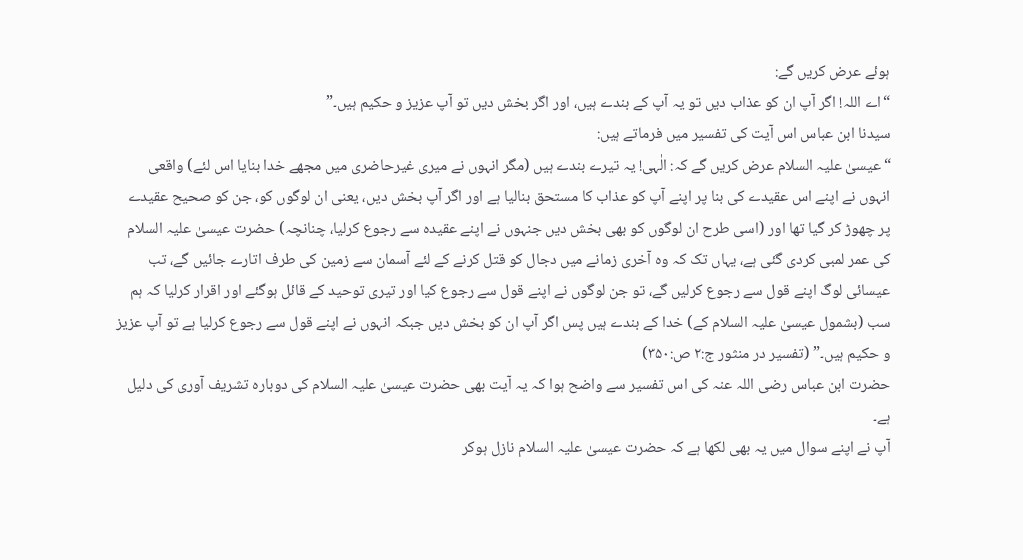ہوئے عرض کریں گے:
“اے اللہ! اگر آپ ان کو عذاب دیں تو یہ آپ کے بندے ہیں، اور اگر بخش دیں تو آپ عزیز و حکیم ہیں۔”
سیدنا ابن عباس اس آیت کی تفسیر میں فرماتے ہیں:
“عیسیٰ علیہ السلام عرض کریں گے کہ: الٰہی! یہ تیرے بندے ہیں (مگر انہوں نے میری غیرحاضری میں مجھے خدا بنایا اس لئے) واقعی انہوں نے اپنے اس عقیدے کی بنا پر اپنے آپ کو عذاب کا مستحق بنالیا ہے اور اگر آپ بخش دیں، یعنی ان لوگوں کو، جن کو صحیح عقیدے پر چھوڑ کر گیا تھا اور (اسی طرح ان لوگوں کو بھی بخش دیں جنہوں نے اپنے عقیدہ سے رجوع کرلیا، چنانچہ) حضرت عیسیٰ علیہ السلام کی عمر لمبی کردی گئی ہے، یہاں تک کہ وہ آخری زمانے میں دجال کو قتل کرنے کے لئے آسمان سے زمین کی طرف اتارے جائیں گے، تب عیسائی لوگ اپنے قول سے رجوع کرلیں گے، تو جن لوگوں نے اپنے قول سے رجوع کیا اور تیری توحید کے قائل ہوگئے اور اقرار کرلیا کہ ہم سب (بشمول عیسیٰ علیہ السلام کے) خدا کے بندے ہیں پس اگر آپ ان کو بخش دیں جبکہ انہوں نے اپنے قول سے رجوع کرلیا ہے تو آپ عزیز و حکیم ہیں۔” (تفسیر در منثور ج:۲ ص:۳۵۰)
حضرت ابن عباس رضی اللہ عنہ کی اس تفسیر سے واضح ہوا کہ یہ آیت بھی حضرت عیسیٰ علیہ السلام کی دوبارہ تشریف آوری کی دلیل ہے۔
آپ نے اپنے سوال میں یہ بھی لکھا ہے کہ حضرت عیسیٰ علیہ السلام نازل ہوکر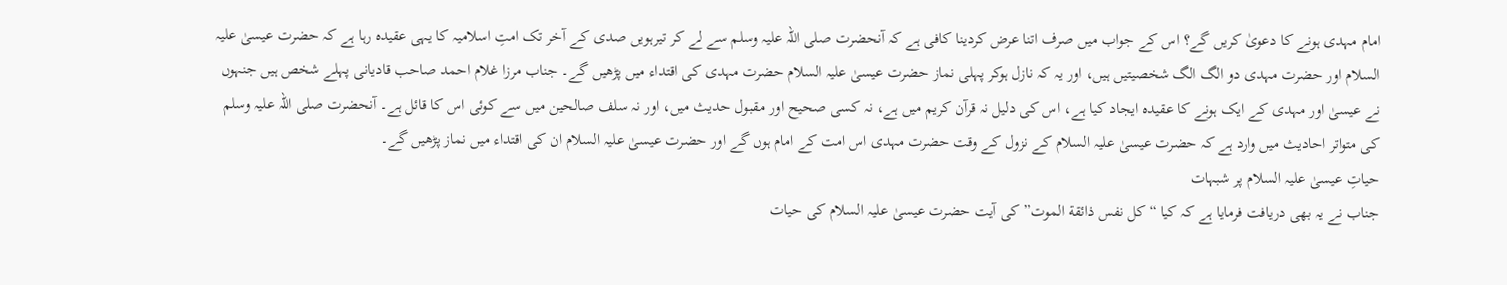امام مہدی ہونے کا دعویٰ کریں گے؟ اس کے جواب میں صرف اتنا عرض کردینا کافی ہے کہ آنحضرت صلی اللہ علیہ وسلم سے لے کر تیرہویں صدی کے آخر تک امتِ اسلامیہ کا یہی عقیدہ رہا ہے کہ حضرت عیسیٰ علیہ السلام اور حضرت مہدی دو الگ الگ شخصیتیں ہیں، اور یہ کہ نازل ہوکر پہلی نماز حضرت عیسیٰ علیہ السلام حضرت مہدی کی اقتداء میں پڑھیں گے۔ جناب مرزا غلام احمد صاحب قادیانی پہلے شخص ہیں جنہوں نے عیسیٰ اور مہدی کے ایک ہونے کا عقیدہ ایجاد کیا ہے، اس کی دلیل نہ قرآن کریم میں ہے، نہ کسی صحیح اور مقبول حدیث میں، اور نہ سلف صالحین میں سے کوئی اس کا قائل ہے۔ آنحضرت صلی اللہ علیہ وسلم کی متواتر احادیث میں وارد ہے کہ حضرت عیسیٰ علیہ السلام کے نزول کے وقت حضرت مہدی اس امت کے امام ہوں گے اور حضرت عیسیٰ علیہ السلام ان کی اقتداء میں نماز پڑھیں گے۔
حیاتِ عیسیٰ علیہ السلام پر شبہات
جناب نے یہ بھی دریافت فرمایا ہے کہ کیا “کل نفس ذائقة الموت” کی آیت حضرت عیسیٰ علیہ السلام کی حیات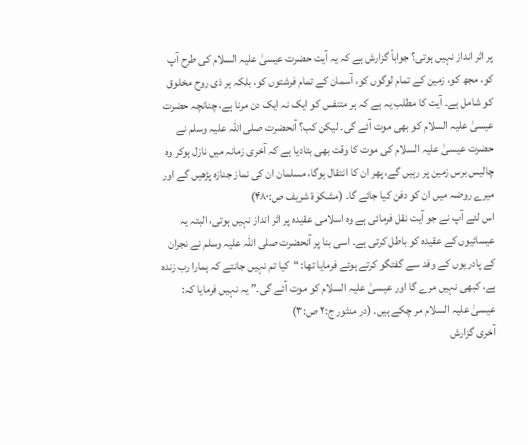پر اثر انداز نہیں ہوتی؟ جواباً گزارش ہے کہ یہ آیت حضرت عیسیٰ علیہ السلام کی طرح آپ کو، مجھ کو، زمین کے تمام لوگوں کو، آسمان کے تمام فرشتوں کو، بلکہ ہر ذی روح مخلوق کو شامل ہے۔ آیت کا مطلب یہ ہے کہ ہر متنفس کو ایک نہ ایک دن مرنا ہے، چنانچہ حضرت عیسیٰ علیہ السلام کو بھی موت آئے گی۔ لیکن کب؟ آنحضرت صلی اللہ علیہ وسلم نے حضرت عیسیٰ علیہ السلام کی موت کا وقت بھی بتادیا ہے کہ آخری زمانہ میں نازل ہوکر وہ چالیس برس زمین پر رہیں گے، پھر ان کا انتقال ہوگا، مسلمان ان کی نماز جنازہ پڑھیں گے اور میرے روضہ میں ان کو دفن کیا جائے گا۔ (مشکوٰة شریف ص:۴۸۰)
اس لئے آپ نے جو آیت نقل فرمائی ہے وہ اسلامی عقیدہ پر اثر انداز نہیں ہوتی، البتہ یہ عیسائیوں کے عقیدہ کو باطل کرتی ہے۔ اسی بنا پر آنحضرت صلی اللہ علیہ وسلم نے نجران کے پادریوں کے وفد سے گفتگو کرتے ہوئے فرمایا تھا: “کیا تم نہیں جانتے کہ ہمارا رب زندہ ہے، کبھی نہیں مرے گا اور عیسیٰ علیہ السلام کو موت آئے گی۔” یہ نہیں فرمایا کہ: عیسیٰ علیہ السلام مر چکے ہیں۔ (در منثور ج:۲ ص:۳)
آخری گزارش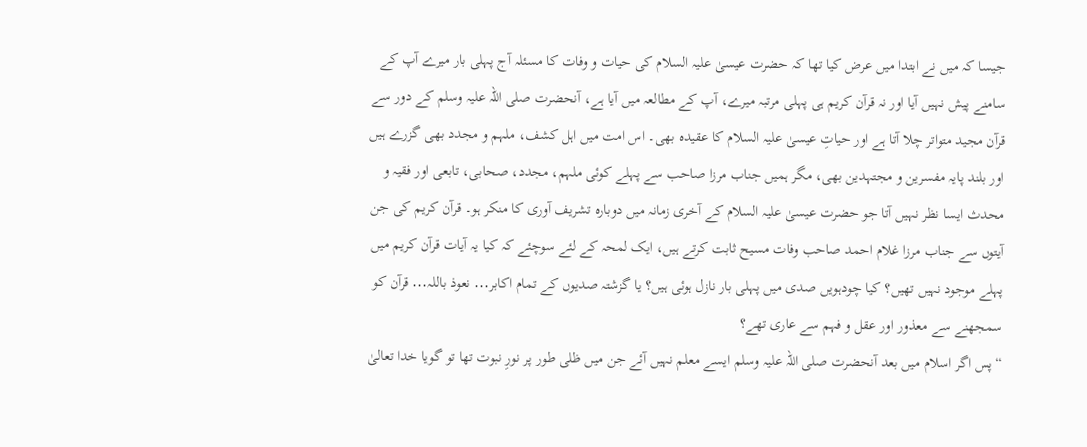جیسا کہ میں نے ابتدا میں عرض کیا تھا کہ حضرت عیسیٰ علیہ السلام کی حیات و وفات کا مسئلہ آج پہلی بار میرے آپ کے سامنے پیش نہیں آیا اور نہ قرآن کریم ہی پہلی مرتبہ میرے، آپ کے مطالعہ میں آیا ہے، آنحضرت صلی اللہ علیہ وسلم کے دور سے قرآن مجید متواتر چلا آتا ہے اور حیاتِ عیسیٰ علیہ السلام کا عقیدہ بھی۔ اس امت میں اہل کشف، ملہم و مجدد بھی گزرے ہیں اور بلند پایہ مفسرین و مجتہدین بھی، مگر ہمیں جناب مرزا صاحب سے پہلے کوئی ملہم، مجدد، صحابی، تابعی اور فقیہ و محدث ایسا نظر نہیں آتا جو حضرت عیسیٰ علیہ السلام کے آخری زمانہ میں دوبارہ تشریف آوری کا منکر ہو۔ قرآن کریم کی جن آیتوں سے جناب مرزا غلام احمد صاحب وفات مسیح ثابت کرتے ہیں، ایک لمحہ کے لئے سوچئے کہ کیا یہ آیات قرآن کریم میں پہلے موجود نہیں تھیں؟ کیا چودہویں صدی میں پہلی بار نازل ہوئی ہیں؟ یا گزشتہ صدیوں کے تمام اکابر․․․ نعوذ باللہ․․․ قرآن کو سمجھنے سے معذور اور عقل و فہم سے عاری تھے؟
“پس اگر اسلام میں بعد آنحضرت صلی اللہ علیہ وسلم ایسے معلم نہیں آئے جن میں ظلی طور پر نورِ نبوت تھا تو گویا خدا تعالیٰ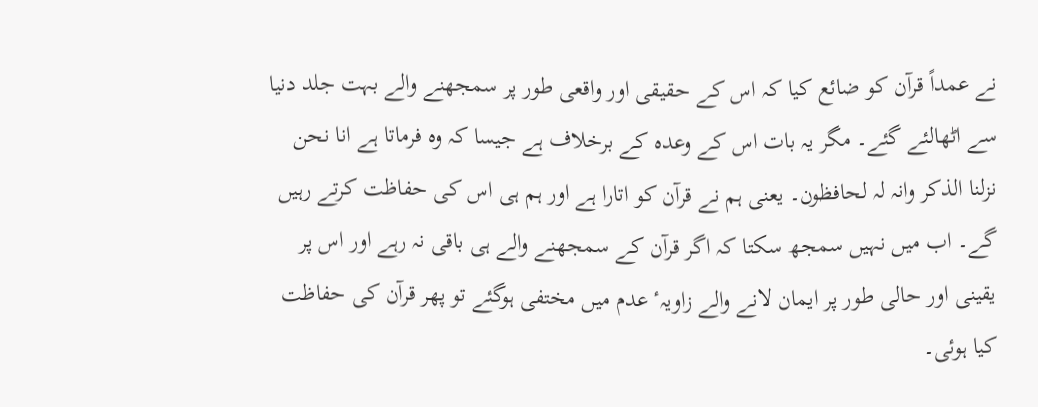نے عمداً قرآن کو ضائع کیا کہ اس کے حقیقی اور واقعی طور پر سمجھنے والے بہت جلد دنیا سے اٹھالئے گئے۔ مگر یہ بات اس کے وعدہ کے برخلاف ہے جیسا کہ وہ فرماتا ہے انا نحن نزلنا الذکر وانہ لہ لحافظون۔ یعنی ہم نے قرآن کو اتارا ہے اور ہم ہی اس کی حفاظت کرتے رہیں گے۔ اب میں نہیں سمجھ سکتا کہ اگر قرآن کے سمجھنے والے ہی باقی نہ رہے اور اس پر یقینی اور حالی طور پر ایمان لانے والے زاویہٴ عدم میں مختفی ہوگئے تو پھر قرآن کی حفاظت کیا ہوئی۔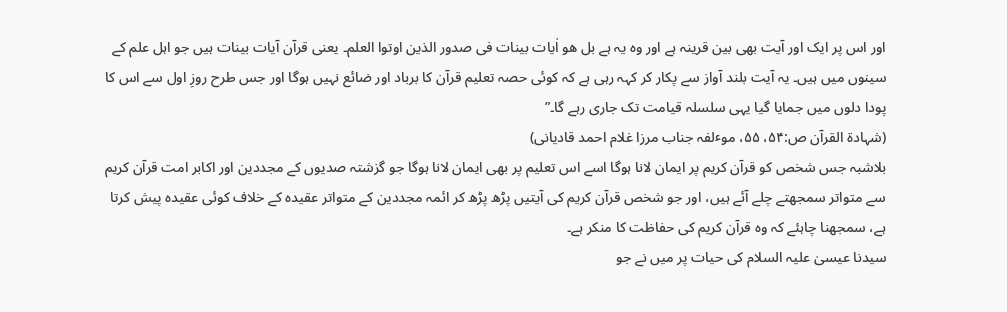اور اس پر ایک اور آیت بھی بین قرینہ ہے اور وہ یہ ہے بل ھو اٰیات بینات فی صدور الذین اوتوا العلم۔ یعنی قرآن آیات بینات ہیں جو اہل علم کے سینوں میں ہیں۔ یہ آیت بلند آواز سے پکار کر کہہ رہی ہے کہ کوئی حصہ تعلیم قرآن کا برباد اور ضائع نہیں ہوگا اور جس طرح روزِ اول سے اس کا پودا دلوں میں جمایا گیا یہی سلسلہ قیامت تک جاری رہے گا۔”
(شہادة القرآن ص:۵۴، ۵۵، موٴلفہ جناب مرزا غلام احمد قادیانی)
بلاشبہ جس شخص کو قرآن کریم پر ایمان لانا ہوگا اسے اس تعلیم پر بھی ایمان لانا ہوگا جو گزشتہ صدیوں کے مجددین اور اکابر امت قرآن کریم سے متواتر سمجھتے چلے آئے ہیں، اور جو شخص قرآن کریم کی آیتیں پڑھ پڑھ کر ائمہ مجددین کے متواتر عقیدہ کے خلاف کوئی عقیدہ پیش کرتا ہے، سمجھنا چاہئے کہ وہ قرآن کریم کی حفاظت کا منکر ہے۔
سیدنا عیسیٰ علیہ السلام کی حیات پر میں نے جو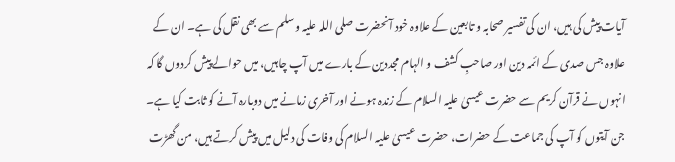آیات پیش کی ہیں، ان کی تفسیر صحابہ و تابعین کے علاوہ خود آنحضرت صلی اللہ علیہ وسلم سے بھی نقل کی ہے۔ ان کے علاوہ جس صدی کے ائمہ دین اور صاحبِ کشف و الہام مجددین کے بارے میں آپ چاہیں، میں حوالے پیش کردوں گا کہ انہوں نے قرآن کریم سے حضرت عیسیٰ علیہ السلام کے زندہ ہونے اور آخری زمانے میں دوبارہ آنے کو ثابت کیا ہے۔
جن آیتوں کو آپ کی جماعت کے حضرات، حضرت عیسیٰ علیہ السلام کی وفات کی دلیل میں پیش کرتے ہیں، من گھڑت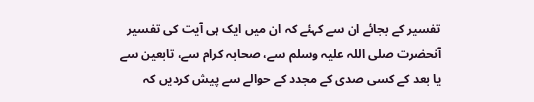تفسیر کے بجائے ان سے کہئے کہ ان میں ایک ہی آیت کی تفسیر آنحضرت صلی اللہ علیہ وسلم سے، صحابہ کرام سے، تابعین سے یا بعد کے کسی صدی کے مجدد کے حوالے سے پیش کردیں کہ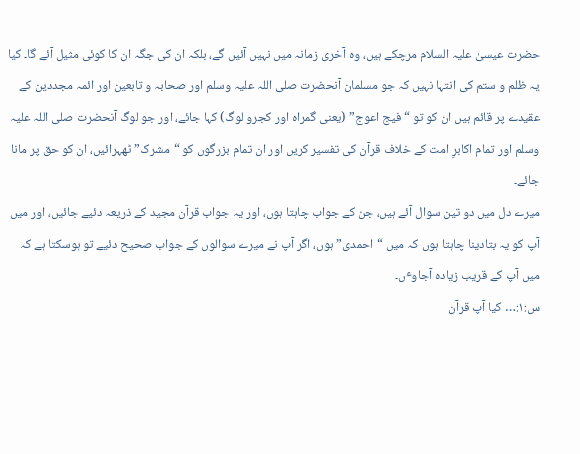حضرت عیسیٰ علیہ السلام مرچکے ہیں، وہ آخری زمانہ میں نہیں آئیں گے، بلکہ ان کی جگہ ان کا کوئی مثیل آئے گا۔ کیا یہ ظلم و ستم کی انتہا نہیں کہ جو مسلمان آنحضرت صلی اللہ علیہ وسلم اور صحابہ و تابعین اور ائمہ مجددین کے عقیدے پر قائم ہیں ان کو تو “فیج اعوج” (یعنی گمراہ اور کجرو لوگ) کہا جائے، اور جو لوگ آنحضرت صلی اللہ علیہ وسلم اور تمام اکابرِ امت کے خلاف قرآن کی تفسیر کریں اور ان تمام بزرگوں کو “مشرک” ٹھہرائیں، ان کو حق پر مانا جائے۔
میرے دل میں دو تین سوال آئے ہیں، جن کے جواب چاہتا ہوں، اور یہ جواب قرآن مجید کے ذریعہ دئیے جائیں، اور میں آپ کو یہ بتادینا چاہتا ہوں کہ میں “احمدی” ہوں، اگر آپ نے میرے سوالوں کے جواب صحیح دئیے تو ہوسکتا ہے کہ میں آپ کے قریب زیادہ آجاوٴں۔
س:۱:… کیا آپ قرآن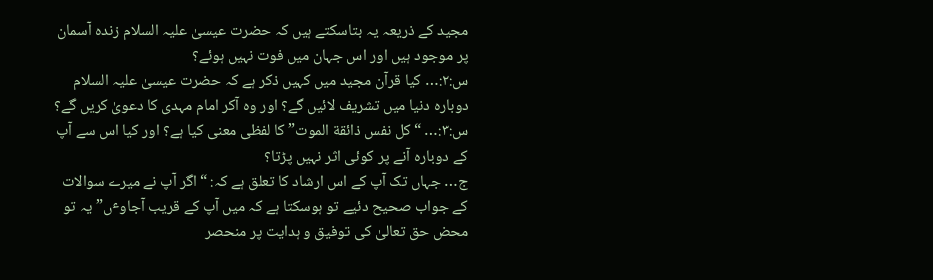مجید کے ذریعہ یہ بتاسکتے ہیں کہ حضرت عیسیٰ علیہ السلام زندہ آسمان پر موجود ہیں اور اس جہان میں فوت نہیں ہوئے؟
س:۲:… کیا قرآن مجید میں کہیں ذکر ہے کہ حضرت عیسیٰ علیہ السلام دوبارہ دنیا میں تشریف لائیں گے؟ اور وہ آکر امام مہدی کا دعویٰ کریں گے؟
س:۳:… “کل نفس ذائقة الموت” کا لفظی معنی کیا ہے؟ اور کیا اس سے آپ کے دوبارہ آنے پر کوئی اثر نہیں پڑتا؟
ج… جہاں تک آپ کے اس ارشاد کا تعلق ہے کہ: “اگر آپ نے میرے سوالات کے جواب صحیح دئیے تو ہوسکتا ہے کہ میں آپ کے قریب آجاوٴں” یہ تو محض حق تعالیٰ کی توفیق و ہدایت پر منحصر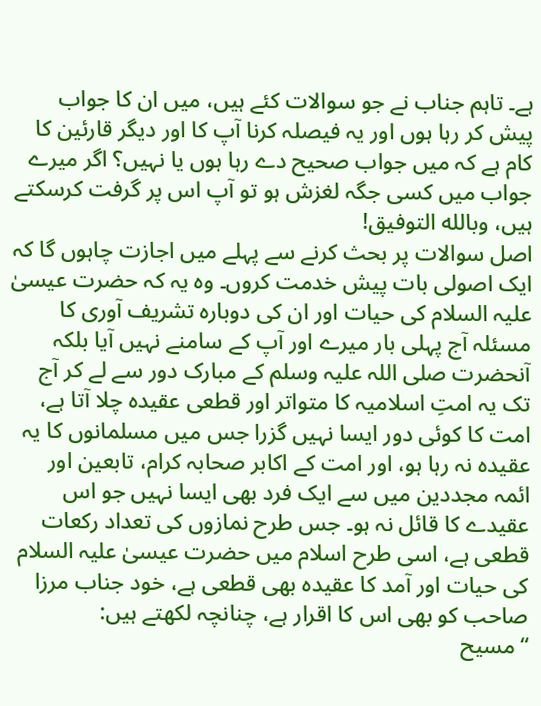ہے۔ تاہم جناب نے جو سوالات کئے ہیں، میں ان کا جواب پیش کر رہا ہوں اور یہ فیصلہ کرنا آپ کا اور دیگر قارئین کا کام ہے کہ میں جواب صحیح دے رہا ہوں یا نہیں؟ اگر میرے جواب میں کسی جگہ لغزش ہو تو آپ اس پر گرفت کرسکتے ہیں، وبالله التوفیق!
اصل سوالات پر بحث کرنے سے پہلے میں اجازت چاہوں گا کہ ایک اصولی بات پیش خدمت کروں۔ وہ یہ کہ حضرت عیسیٰ علیہ السلام کی حیات اور ان کی دوبارہ تشریف آوری کا مسئلہ آج پہلی بار میرے اور آپ کے سامنے نہیں آیا بلکہ آنحضرت صلی اللہ علیہ وسلم کے مبارک دور سے لے کر آج تک یہ امتِ اسلامیہ کا متواتر اور قطعی عقیدہ چلا آتا ہے، امت کا کوئی دور ایسا نہیں گزرا جس میں مسلمانوں کا یہ عقیدہ نہ رہا ہو، اور امت کے اکابر صحابہ کرام، تابعین اور ائمہ مجددین میں سے ایک فرد بھی ایسا نہیں جو اس عقیدے کا قائل نہ ہو۔ جس طرح نمازوں کی تعداد رکعات قطعی ہے، اسی طرح اسلام میں حضرت عیسیٰ علیہ السلام کی حیات اور آمد کا عقیدہ بھی قطعی ہے، خود جناب مرزا صاحب کو بھی اس کا اقرار ہے، چنانچہ لکھتے ہیں:
“مسیح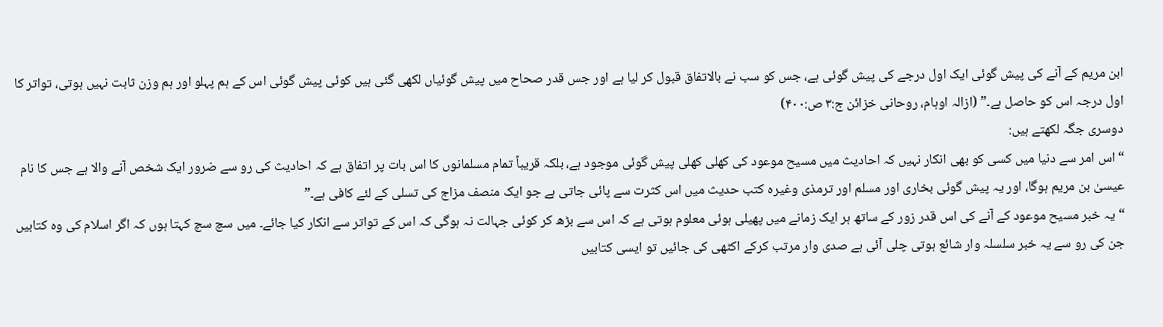ابن مریم کے آنے کی پیش گوئی ایک اول درجے کی پیش گوئی ہے، جس کو سب نے بالاتفاق قبول کر لیا ہے اور جس قدر صحاح میں پیش گوئیاں لکھی گئی ہیں کوئی پیش گوئی اس کے ہم پہلو اور ہم وزن ثابت نہیں ہوتی، تواتر کا اول درجہ اس کو حاصل ہے۔” (ازالہ اوہام، روحانی خزائن ج:۳ ص:۴۰۰)
دوسری جگہ لکھتے ہیں:
“اس امر سے دنیا میں کسی کو بھی انکار نہیں کہ احادیث میں مسیح موعود کی کھلی کھلی پیش گوئی موجود ہے، بلکہ قریباً تمام مسلمانوں کا اس بات پر اتفاق ہے کہ احادیث کی رو سے ضرور ایک شخص آنے والا ہے جس کا نام عیسیٰ بن مریم ہوگا، اور یہ پیش گوئی بخاری اور مسلم اور ترمذی وغیرہ کتب حدیث میں اس کثرت سے پائی جاتی ہے جو ایک منصف مزاج کی تسلی کے لئے کافی ہے۔”
“یہ خبر مسیح موعود کے آنے کی اس قدر زور کے ساتھ ہر ایک زمانے میں پھیلی ہوئی معلوم ہوتی ہے کہ اس سے بڑھ کر کوئی جہالت نہ ہوگی کہ اس کے تواتر سے انکار کیا جائے۔ میں سچ سچ کہتا ہوں کہ اگر اسلام کی وہ کتابیں جن کی رو سے یہ خبر سلسلہ وار شائع ہوتی چلی آئی ہے صدی وار مرتب کرکے اکٹھی کی جائیں تو ایسی کتابیں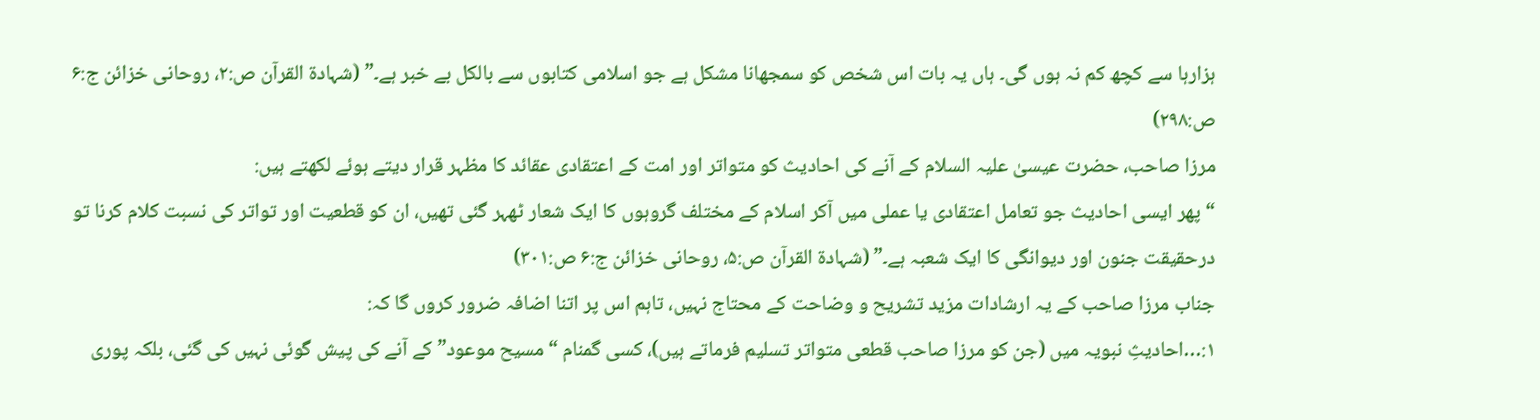ہزارہا سے کچھ کم نہ ہوں گی۔ ہاں یہ بات اس شخص کو سمجھانا مشکل ہے جو اسلامی کتابوں سے بالکل بے خبر ہے۔” (شہادة القرآن ص:۲، روحانی خزائن ج:۶ ص:۲۹۸)
مرزا صاحب، حضرت عیسیٰ علیہ السلام کے آنے کی احادیث کو متواتر اور امت کے اعتقادی عقائد کا مظہر قرار دیتے ہوئے لکھتے ہیں:
“پھر ایسی احادیث جو تعامل اعتقادی یا عملی میں آکر اسلام کے مختلف گروہوں کا ایک شعار ٹھہر گئی تھیں، ان کو قطعیت اور تواتر کی نسبت کلام کرنا تو درحقیقت جنون اور دیوانگی کا ایک شعبہ ہے۔” (شہادة القرآن ص:۵، روحانی خزائن ج:۶ ص:۳۰۱)
جناب مرزا صاحب کے یہ ارشادات مزید تشریح و وضاحت کے محتاج نہیں، تاہم اس پر اتنا اضافہ ضرور کروں گا کہ:
۱:…احادیثِ نبویہ میں (جن کو مرزا صاحب قطعی متواتر تسلیم فرماتے ہیں)، کسی گمنام “مسیح موعود” کے آنے کی پیش گوئی نہیں کی گئی، بلکہ پوری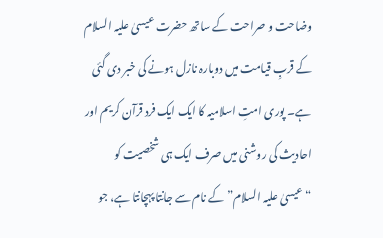وضاحت و صراحت کے ساتھ حضرت عیسیٰ علیہ السلام کے قربِ قیامت میں دوبارہ نازل ہونے کی خبر دی گئی ہے۔ پوری امتِ اسلامیہ کا ایک ایک فرد قرآن کریم اور احادیث کی روشنی میں صرف ایک ہی شخصیت کو “عیسیٰ علیہ السلام” کے نام سے جانتا پہچانتا ہے، جو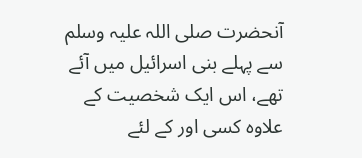آنحضرت صلی اللہ علیہ وسلم سے پہلے بنی اسرائیل میں آئے تھے، اس ایک شخصیت کے علاوہ کسی اور کے لئے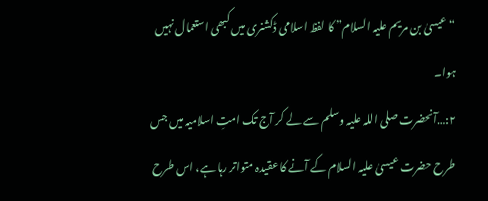“عیسیٰ بن مریم علیہ السلام” کا لفظ اسلامی ڈکشنری میں کبھی استعمال نہیں ہوا۔
۲:…آنحضرت صلی اللہ علیہ وسلم سے لے کر آج تک امتِ اسلامیہ میں جس طرح حضرت عیسیٰ علیہ السلام کے آنے کا عقیدہ متواتر رہا ہے، اس طرح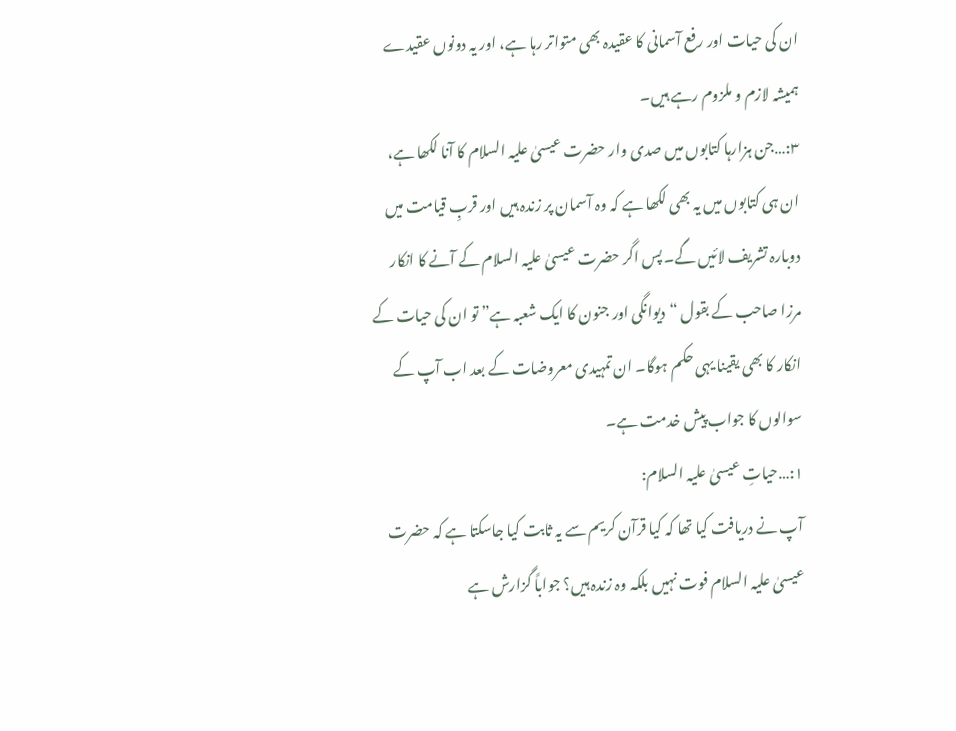ان کی حیات اور رفع آسمانی کا عقیدہ بھی متواتر رہا ہے، اور یہ دونوں عقیدے ہمیشہ لازم و ملزوم رہے ہیں۔
۳:…جن ہزارہا کتابوں میں صدی وار حضرت عیسیٰ علیہ السلام کا آنا لکھا ہے، ان ہی کتابوں میں یہ بھی لکھا ہے کہ وہ آسمان پر زندہ ہیں اور قربِ قیامت میں دوبارہ تشریف لائیں گے۔ پس اگر حضرت عیسیٰ علیہ السلام کے آنے کا انکار مرزا صاحب کے بقول “دیوانگی اور جنون کا ایک شعبہ ہے” تو ان کی حیات کے انکار کا بھی یقینا یہی حکم ہوگا۔ ان تمہیدی معروضات کے بعد اب آپ کے سوالوں کا جواب پیش خدمت ہے۔
۱:…حیاتِ عیسیٰ علیہ السلام:
آپ نے دریافت کیا تھا کہ کیا قرآن کریم سے یہ ثابت کیا جاسکتا ہے کہ حضرت عیسیٰ علیہ السلام فوت نہیں بلکہ وہ زندہ ہیں؟ جواباً گزارش ہے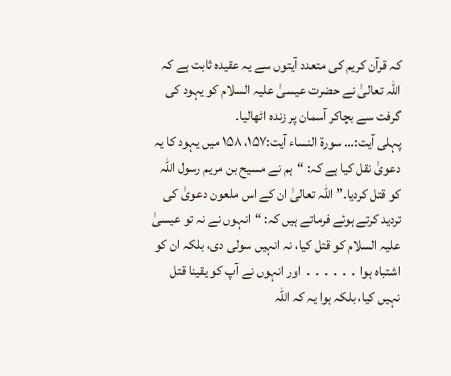کہ قرآن کریم کی متعدد آیتوں سے یہ عقیدہ ثابت ہے کہ اللہ تعالیٰ نے حضرت عیسیٰ علیہ السلام کو یہود کی گرفت سے بچاکر آسمان پر زندہ اٹھالیا۔
پہلی آیت:… سورة النساء آیت:۱۵۷، ۱۵۸ میں یہود کا یہ دعویٰ نقل کیا ہے کہ: “ہم نے مسیح بن مریم رسول اللہ کو قتل کردیا۔” اللہ تعالیٰ ان کے اس ملعون دعویٰ کی تردید کرتے ہوئے فرماتے ہیں کہ: “انہوں نے نہ تو عیسیٰ علیہ السلام کو قتل کیا، نہ انہیں سولی دی، بلکہ ان کو اشتباہ ہوا ․․․․․․ اور انہوں نے آپ کو یقینا قتل نہیں کیا، بلکہ ہوا یہ کہ اللہ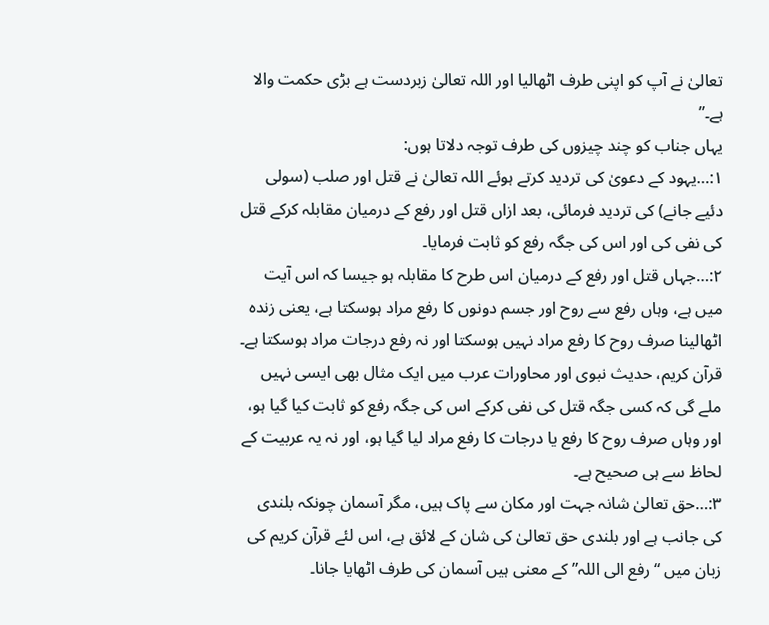تعالیٰ نے آپ کو اپنی طرف اٹھالیا اور اللہ تعالیٰ زبردست ہے بڑی حکمت والا ہے۔”
یہاں جناب کو چند چیزوں کی طرف توجہ دلاتا ہوں:
۱:…یہود کے دعویٰ کی تردید کرتے ہوئے اللہ تعالیٰ نے قتل اور صلب (سولی دئیے جانے) کی تردید فرمائی، بعد ازاں قتل اور رفع کے درمیان مقابلہ کرکے قتل کی نفی کی اور اس کی جگہ رفع کو ثابت فرمایا۔
۲:…جہاں قتل اور رفع کے درمیان اس طرح کا مقابلہ ہو جیسا کہ اس آیت میں ہے، وہاں رفع سے روح اور جسم دونوں کا رفع مراد ہوسکتا ہے، یعنی زندہ اٹھالینا صرف روح کا رفع مراد نہیں ہوسکتا اور نہ رفع درجات مراد ہوسکتا ہے۔ قرآن کریم، حدیث نبوی اور محاورات عرب میں ایک مثال بھی ایسی نہیں ملے گی کہ کسی جگہ قتل کی نفی کرکے اس کی جگہ رفع کو ثابت کیا گیا ہو، اور وہاں صرف روح کا رفع یا درجات کا رفع مراد لیا گیا ہو، اور نہ یہ عربیت کے لحاظ سے ہی صحیح ہے۔
۳:…حق تعالیٰ شانہ جہت اور مکان سے پاک ہیں، مگر آسمان چونکہ بلندی کی جانب ہے اور بلندی حق تعالیٰ کی شان کے لائق ہے، اس لئے قرآن کریم کی زبان میں “رفع الی اللہ” کے معنی ہیں آسمان کی طرف اٹھایا جانا۔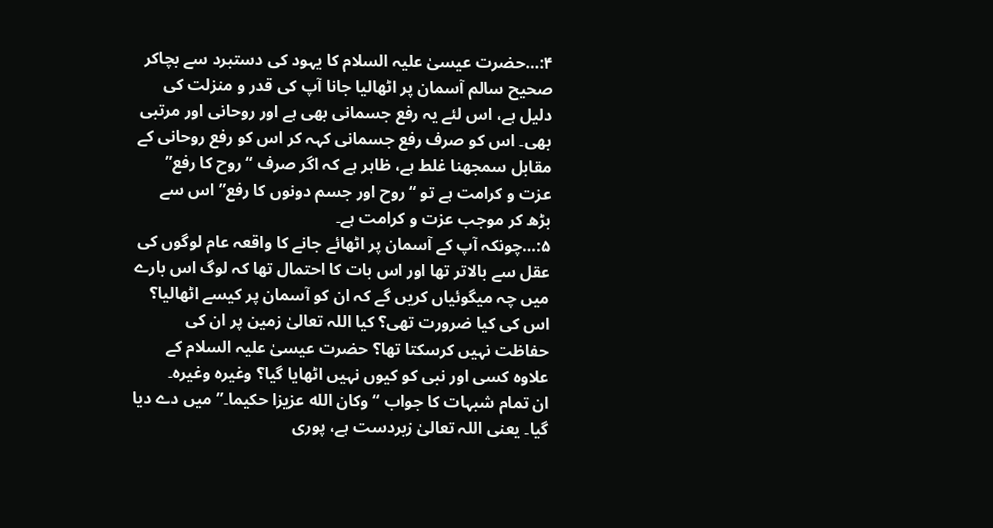۴:…حضرت عیسیٰ علیہ السلام کا یہود کی دستبرد سے بچاکر صحیح سالم آسمان پر اٹھالیا جانا آپ کی قدر و منزلت کی دلیل ہے، اس لئے یہ رفع جسمانی بھی ہے اور روحانی اور مرتبی بھی۔ اس کو صرف رفع جسمانی کہہ کر اس کو رفع روحانی کے مقابل سمجھنا غلط ہے، ظاہر ہے کہ اگر صرف “روح کا رفع” عزت و کرامت ہے تو “روح اور جسم دونوں کا رفع” اس سے بڑھ کر موجب عزت و کرامت ہے۔
۵:…چونکہ آپ کے آسمان پر اٹھائے جانے کا واقعہ عام لوگوں کی عقل سے بالاتر تھا اور اس بات کا احتمال تھا کہ لوگ اس بارے میں چہ میگوئیاں کریں گے کہ ان کو آسمان پر کیسے اٹھالیا؟ اس کی کیا ضرورت تھی؟ کیا اللہ تعالیٰ زمین پر ان کی حفاظت نہیں کرسکتا تھا؟ حضرت عیسیٰ علیہ السلام کے علاوہ کسی اور نبی کو کیوں نہیں اٹھایا گیا؟ وغیرہ وغیرہ۔
ان تمام شبہات کا جواب “وکان الله عزیزا حکیما۔” میں دے دیا گیا۔ یعنی اللہ تعالیٰ زبردست ہے، پوری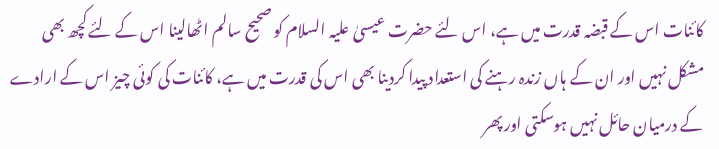کائنات اس کے قبضہ قدرت میں ہے، اس لئے حضرت عیسیٰ علیہ السلام کو صحیح سالم اٹھالینا اس کے لئے کچھ بھی مشکل نہیں اور ان کے ہاں زندہ رہنے کی استعداد پیدا کردینا بھی اس کی قدرت میں ہے، کائنات کی کوئی چیز اس کے ارادے کے درمیان حائل نہیں ہوسکتی اور پھر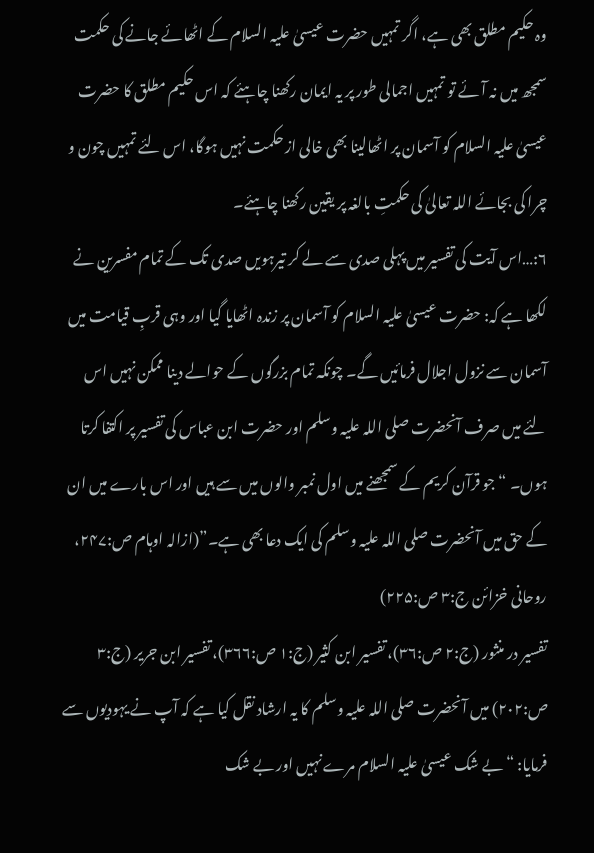وہ حکیم مطلق بھی ہے، اگر تمہیں حضرت عیسیٰ علیہ السلام کے اٹھائے جانے کی حکمت سمجھ میں نہ آئے تو تمہیں اجمالی طور پر یہ ایمان رکھنا چاہئے کہ اس حکیم مطلق کا حضرت عیسیٰ علیہ السلام کو آسمان پر اٹھالینا بھی خالی از حکمت نہیں ہوگا، اس لئے تمہیں چون و چرا کی بجائے اللہ تعالیٰ کی حکمتِ بالغہ پر یقین رکھنا چاہئے۔
۶:…اس آیت کی تفسیر میں پہلی صدی سے لے کر تیرہویں صدی تک کے تمام مفسرین نے لکھا ہے کہ: حضرت عیسیٰ علیہ السلام کو آسمان پر زندہ اٹھایا گیا اور وہی قربِ قیامت میں آسمان سے نزول اجلال فرمائیں گے۔ چونکہ تمام بزرگوں کے حوالے دینا ممکن نہیں اس لئے میں صرف آنحضرت صلی اللہ علیہ وسلم اور حضرت ابن عباس کی تفسیر پر اکتفا کرتا ہوں۔ “جو قرآن کریم کے سمجھنے میں اول نمبر والوں میں سے ہیں اور اس بارے میں ان کے حق میں آنحضرت صلی اللہ علیہ وسلم کی ایک دعا بھی ہے۔”(ازالہ اوہام ص:۲۴۷، روحانی خزائن ج:۳ ص:۲۲۵)
تفسیر در منثور (ج:۲ ص:۳۶)، تفسیر ابن کثیر (ج:۱ ص:۳۶۶)، تفسیر ابن جریر (ج:۳ ص:۲۰۲) میں آنحضرت صلی اللہ علیہ وسلم کا یہ ارشاد نقل کیا ہے کہ آپ نے یہودیوں سے فرمایا: “بے شک عیسیٰ علیہ السلام مرے نہیں اور بے شک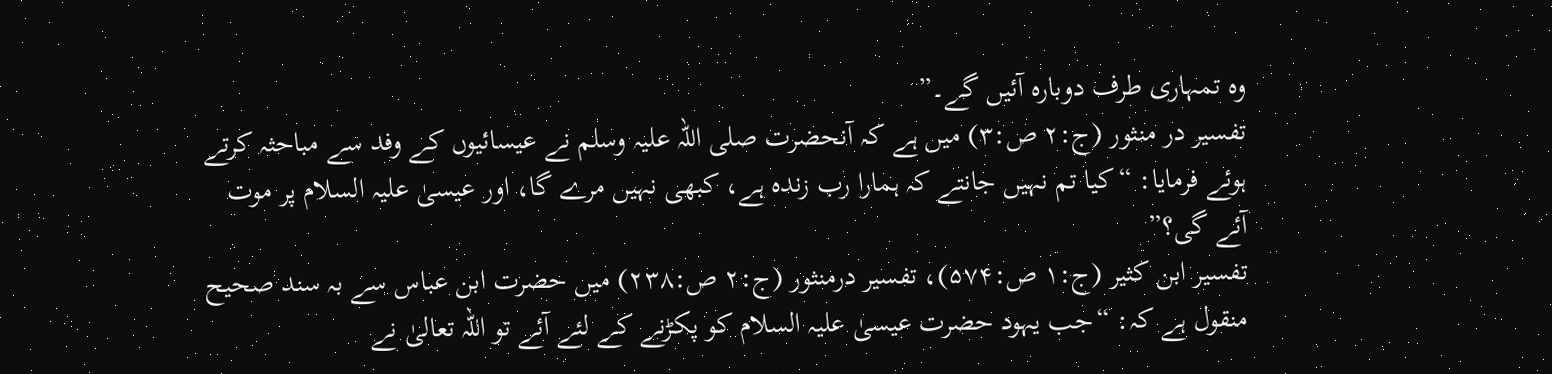وہ تمہاری طرف دوبارہ آئیں گے۔”
تفسیر در منثور (ج:۲ ص:۳) میں ہے کہ آنحضرت صلی اللہ علیہ وسلم نے عیسائیوں کے وفد سے مباحثہ کرتے ہوئے فرمایا: “کیا تم نہیں جانتے کہ ہمارا رب زندہ ہے، کبھی نہیں مرے گا، اور عیسیٰ علیہ السلام پر موت آئے گی؟”
تفسیر ابن کثیر (ج:۱ ص:۵۷۴)، تفسیر درمنثور (ج:۲ ص:۲۳۸) میں حضرت ابن عباس سے بہ سند صحیح منقول ہے کہ: “جب یہود حضرت عیسیٰ علیہ السلام کو پکڑنے کے لئے آئے تو اللہ تعالیٰ نے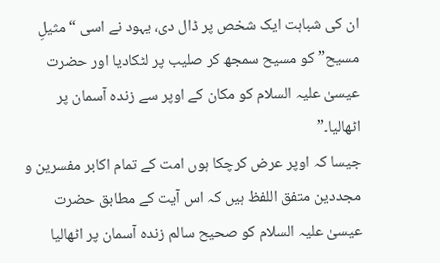ان کی شباہت ایک شخص پر ڈال دی، یہود نے اسی “مثیلِ مسیح” کو مسیح سمجھ کر صلیب پر لٹکادیا اور حضرت عیسیٰ علیہ السلام کو مکان کے اوپر سے زندہ آسمان پر اٹھالیا۔”
جیسا کہ اوپر عرض کرچکا ہوں امت کے تمام اکابر مفسرین و مجددین متفق اللفظ ہیں کہ اس آیت کے مطابق حضرت عیسیٰ علیہ السلام کو صحیح سالم زندہ آسمان پر اٹھالیا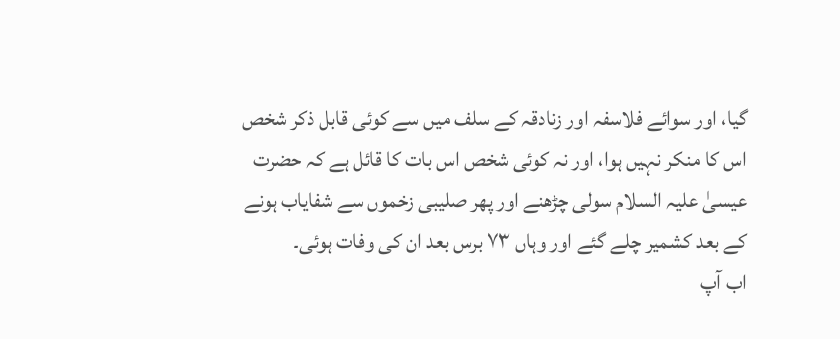گیا، اور سوائے فلاسفہ اور زنادقہ کے سلف میں سے کوئی قابل ذکر شخص اس کا منکر نہیں ہوا، اور نہ کوئی شخص اس بات کا قائل ہے کہ حضرت عیسیٰ علیہ السلام سولی چڑھنے اور پھر صلیبی زخموں سے شفایاب ہونے کے بعد کشمیر چلے گئے اور وہاں ۷۳ برس بعد ان کی وفات ہوئی۔
اب آپ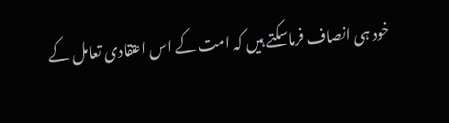خود ہی انصاف فرماسکتے ہیں کہ امت کے اس اعتقادی تعامل کے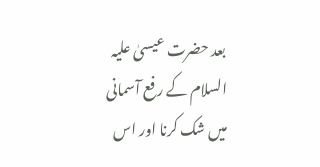بعد حضرت عیسیٰ علیہ السلام کے رفع آسمانی میں شک کرنا اور اس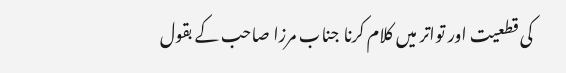کی قطعیت اور تواتر میں کلام کرنا جناب مرزا صاحب کے بقول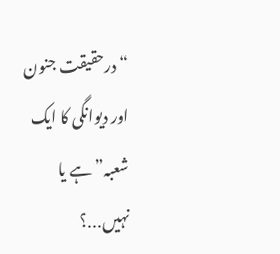“درحقیقت جنون اور دیوانگی کا ایک شعبہ” ہے یا نہیں․․․؟